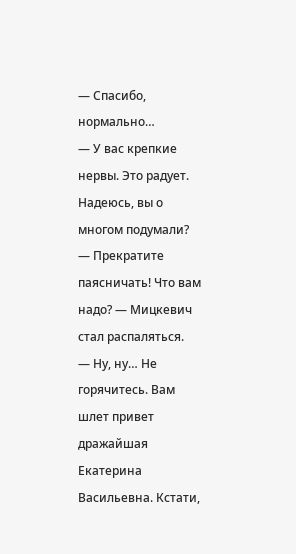— Спасибо, нормально…
— У вас крепкие нервы. Это радует. Надеюсь, вы о многом подумали?
— Прекратите паясничать! Что вам надо? — Мицкевич стал распаляться.
— Ну, ну… Не горячитесь. Вам шлет привет дражайшая Екатерина Васильевна. Кстати,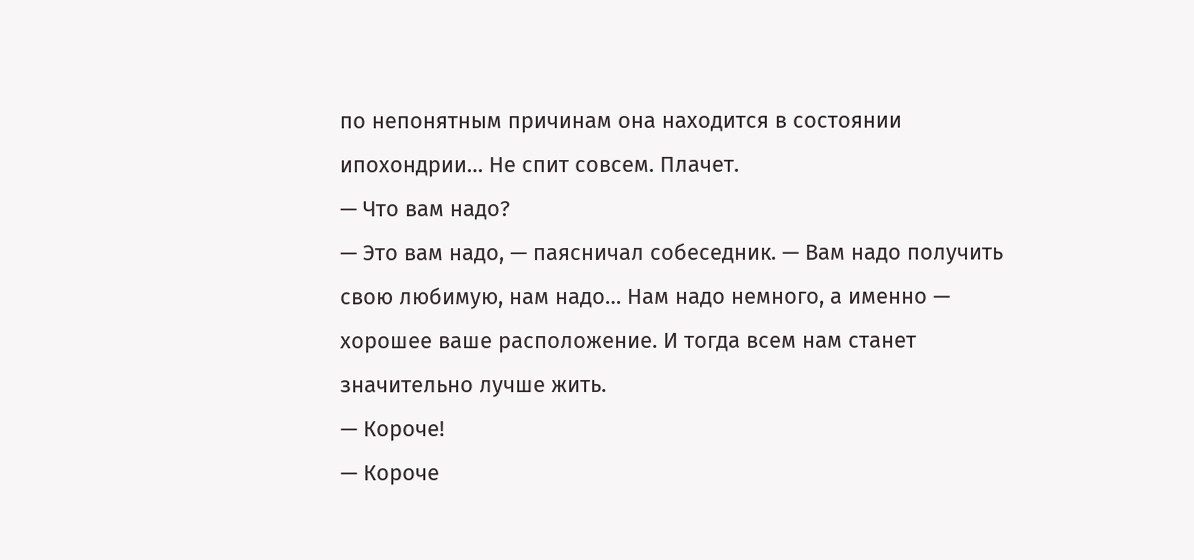по непонятным причинам она находится в состоянии ипохондрии… Не спит совсем. Плачет.
— Что вам надо?
— Это вам надо, — паясничал собеседник. — Вам надо получить свою любимую, нам надо… Нам надо немного, а именно — хорошее ваше расположение. И тогда всем нам станет значительно лучше жить.
— Короче!
— Короче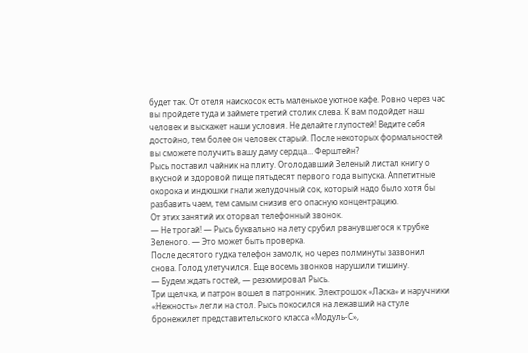будет так. От отеля наискосок есть маленькое уютное кафе. Ровно через час вы пройдете туда и займете третий столик слева. К вам подойдет наш человек и выскажет наши условия. Не делайте глупостей! Ведите себя достойно, тем более он человек старый. После некоторых формальностей вы сможете получить вашу даму сердца… Ферштейн?
Рысь поставил чайник на плиту. Оголодавший Зеленый листал книгу о вкусной и здоровой пище пятьдесят первого года выпуска. Аппетитные окорока и индюшки гнали желудочный сок, который надо было хотя бы разбавить чаем, тем самым снизив его опасную концентрацию.
От этих занятий их оторвал телефонный звонок.
— Не трогай! — Рысь буквально на лету срубил рванувшегося к трубке Зеленого. — Это может быть проверка.
После десятого гудка телефон замолк, но через полминуты зазвонил снова. Голод улетучился. Еще восемь звонков нарушили тишину.
— Будем ждать гостей, — резюмировал Рысь.
Три щелчка, и патрон вошел в патронник. Электрошок «Ласка» и наручники «Нежность» легли на стол. Рысь покосился на лежавший на стуле бронежилет представительского класса «Модуль-С»,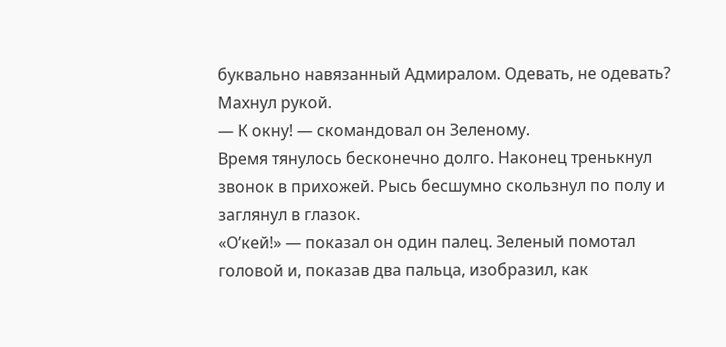буквально навязанный Адмиралом. Одевать, не одевать? Махнул рукой.
— К окну! — скомандовал он Зеленому.
Время тянулось бесконечно долго. Наконец тренькнул звонок в прихожей. Рысь бесшумно скользнул по полу и заглянул в глазок.
«О’кей!» — показал он один палец. Зеленый помотал головой и, показав два пальца, изобразил, как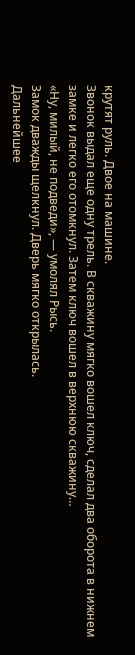крутят руль. Двое на машине.
Звонок выдал еще одну трель. В скважину мягко вошел ключ, сделал два оборота в нижнем замке и легко его отомкнул. Затем ключ вошел в верхнюю скважину…
«Ну, милый, не подведи», — умолял Рысь.
Замок дважды щелкнул. Дверь мягко открылась.
Дальнейшее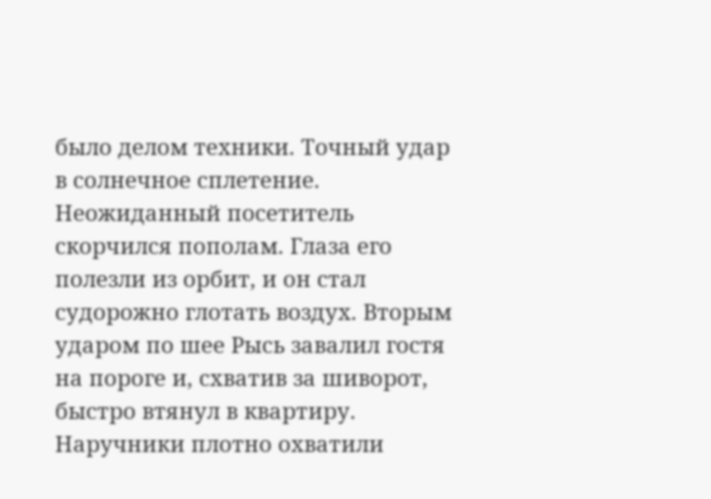было делом техники. Точный удар в солнечное сплетение. Неожиданный посетитель скорчился пополам. Глаза его полезли из орбит, и он стал судорожно глотать воздух. Вторым ударом по шее Рысь завалил гостя на пороге и, схватив за шиворот, быстро втянул в квартиру. Наручники плотно охватили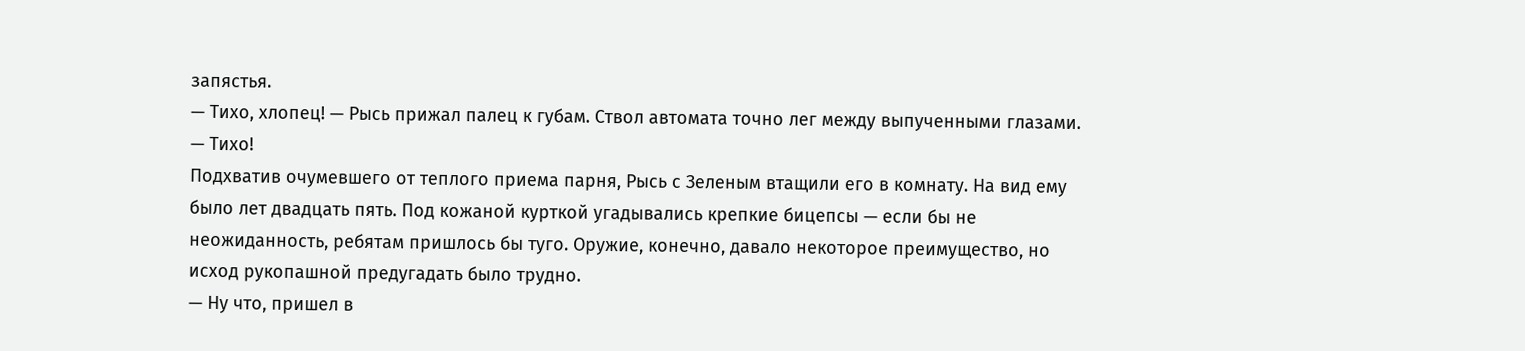запястья.
— Тихо, хлопец! — Рысь прижал палец к губам. Ствол автомата точно лег между выпученными глазами. — Тихо!
Подхватив очумевшего от теплого приема парня, Рысь с Зеленым втащили его в комнату. На вид ему было лет двадцать пять. Под кожаной курткой угадывались крепкие бицепсы — если бы не неожиданность, ребятам пришлось бы туго. Оружие, конечно, давало некоторое преимущество, но исход рукопашной предугадать было трудно.
— Ну что, пришел в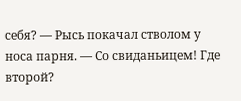себя? — Рысь покачал стволом у носа парня. — Со свиданьицем! Где второй?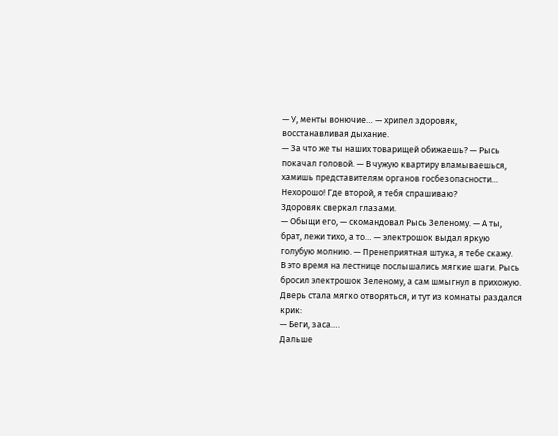— У, менты вонючие… — хрипел здоровяк, восстанавливая дыхание.
— За что же ты наших товарищей обижаешь? — Рысь покачал головой. — В чужую квартиру вламываешься, хамишь представителям органов госбезопасности… Нехорошо! Где второй, я тебя спрашиваю?
Здоровяк сверкал глазами.
— Обыщи его, — скомандовал Рысь Зеленому. — А ты, брат, лежи тихо, а то… — электрошок выдал яркую голубую молнию. — Пренеприятная штука, я тебе скажу.
В это время на лестнице послышались мягкие шаги. Рысь бросил электрошок Зеленому, а сам шмыгнул в прихожую. Дверь стала мягко отворяться, и тут из комнаты раздался крик:
— Беги, заса….
Дальше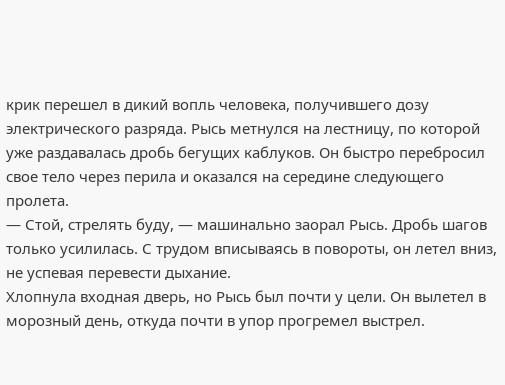крик перешел в дикий вопль человека, получившего дозу электрического разряда. Рысь метнулся на лестницу, по которой уже раздавалась дробь бегущих каблуков. Он быстро перебросил свое тело через перила и оказался на середине следующего пролета.
— Стой, стрелять буду, — машинально заорал Рысь. Дробь шагов только усилилась. С трудом вписываясь в повороты, он летел вниз, не успевая перевести дыхание.
Хлопнула входная дверь, но Рысь был почти у цели. Он вылетел в морозный день, откуда почти в упор прогремел выстрел.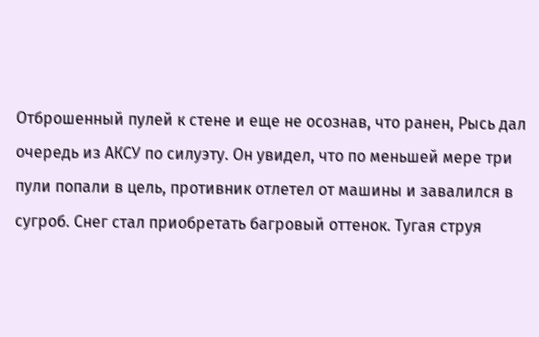Отброшенный пулей к стене и еще не осознав, что ранен, Рысь дал очередь из АКСУ по силуэту. Он увидел, что по меньшей мере три пули попали в цель, противник отлетел от машины и завалился в сугроб. Снег стал приобретать багровый оттенок. Тугая струя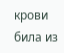крови била из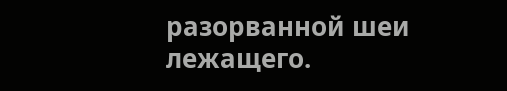разорванной шеи лежащего.